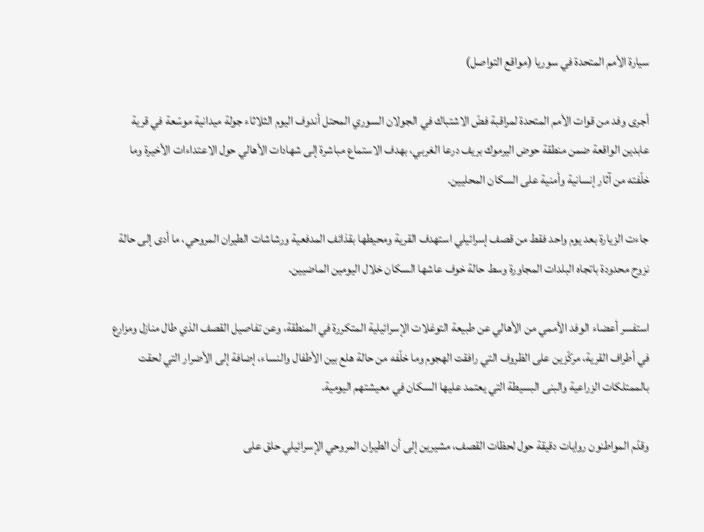سيارة الأمم المتحدة في سوريا (مواقع التواصل)

أجرى وفد من قوات الأمم المتحدة لمراقبة فضّ الاشتباك في الجولان السوري المحتل أندوف اليوم الثلاثاء جولة ميدانية موسّعة في قرية عابدين الواقعة ضمن منطقة حوض اليرموك بريف درعا الغربي، بهدف الاستماع مباشرة إلى شهادات الأهالي حول الاعتداءات الأخيرة وما خلّفته من آثار إنسانية وأمنية على السكان المحليين.

جاءت الزيارة بعد يوم واحد فقط من قصف إسرائيلي استهدف القرية ومحيطها بقذائف المدفعية ورشاشات الطيران المروحي، ما أدى إلى حالة نزوح محدودة باتجاه البلدات المجاورة وسط حالة خوف عاشها السكان خلال اليومين الماضيين.

استفسر أعضاء الوفد الأممي من الأهالي عن طبيعة التوغلات الإسرائيلية المتكررة في المنطقة، وعن تفاصيل القصف الذي طال منازل ومزارع في أطراف القرية، مركّزين على الظروف التي رافقت الهجوم وما خلّفه من حالة هلع بين الأطفال والنساء، إضافة إلى الأضرار التي لحقت بالممتلكات الزراعية والبنى البسيطة التي يعتمد عليها السكان في معيشتهم اليومية.

وقدّم المواطنون روايات دقيقة حول لحظات القصف، مشيرين إلى أن الطيران المروحي الإسرائيلي حلق على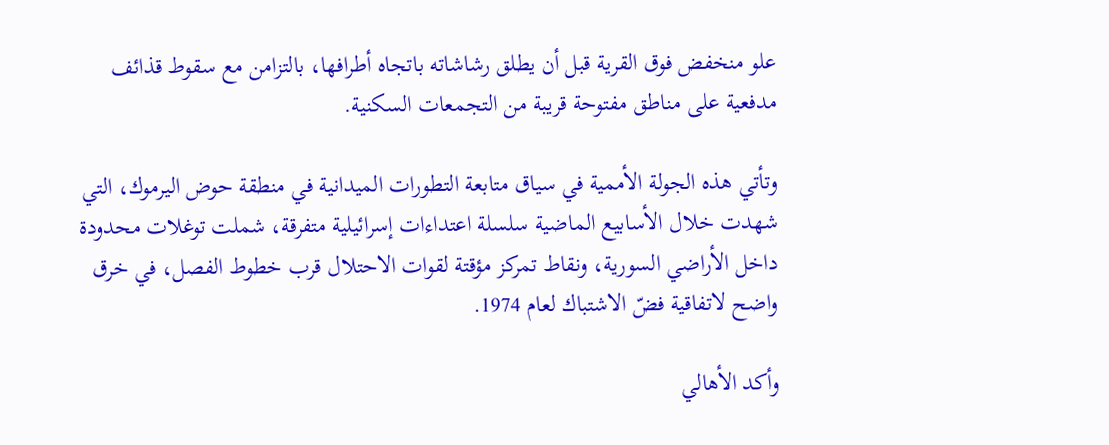علو منخفض فوق القرية قبل أن يطلق رشاشاته باتجاه أطرافها، بالتزامن مع سقوط قذائف مدفعية على مناطق مفتوحة قريبة من التجمعات السكنية.

وتأتي هذه الجولة الأممية في سياق متابعة التطورات الميدانية في منطقة حوض اليرموك، التي شهدت خلال الأسابيع الماضية سلسلة اعتداءات إسرائيلية متفرقة، شملت توغلات محدودة داخل الأراضي السورية، ونقاط تمركز مؤقتة لقوات الاحتلال قرب خطوط الفصل، في خرق واضح لاتفاقية فضّ الاشتباك لعام 1974.

وأكد الأهالي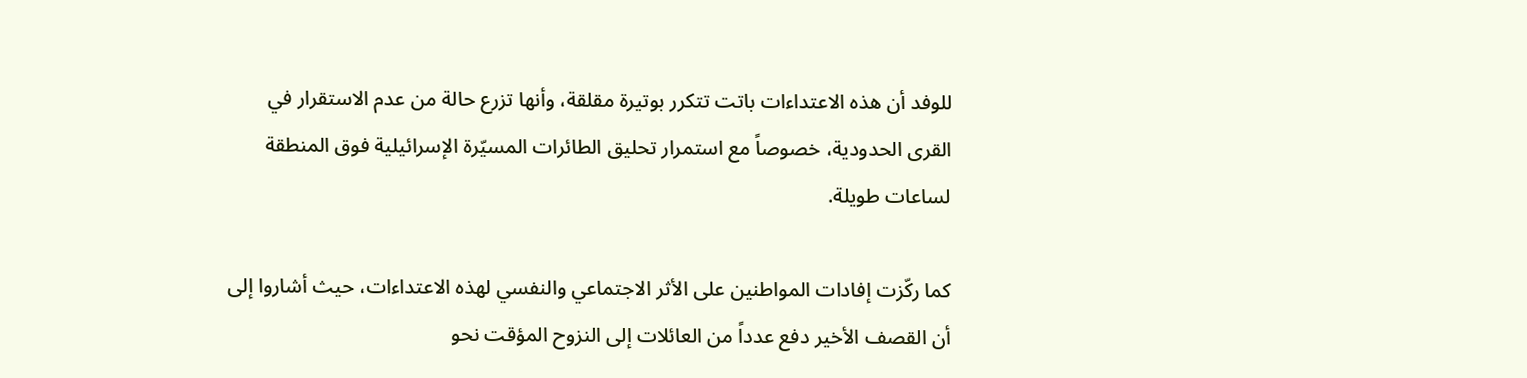للوفد أن هذه الاعتداءات باتت تتكرر بوتيرة مقلقة، وأنها تزرع حالة من عدم الاستقرار في القرى الحدودية، خصوصاً مع استمرار تحليق الطائرات المسيّرة الإسرائيلية فوق المنطقة لساعات طويلة.

كما ركّزت إفادات المواطنين على الأثر الاجتماعي والنفسي لهذه الاعتداءات، حيث أشاروا إلى أن القصف الأخير دفع عدداً من العائلات إلى النزوح المؤقت نحو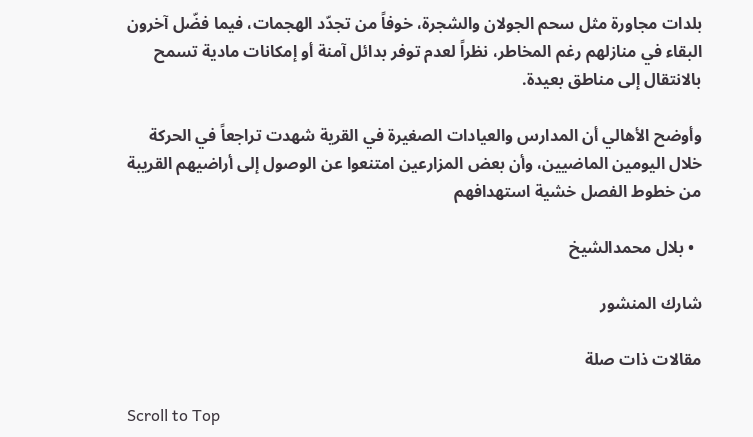بلدات مجاورة مثل سحم الجولان والشجرة، خوفاً من تجدّد الهجمات، فيما فضّل آخرون البقاء في منازلهم رغم المخاطر، نظراً لعدم توفر بدائل آمنة أو إمكانات مادية تسمح بالانتقال إلى مناطق بعيدة.

وأوضح الأهالي أن المدارس والعيادات الصغيرة في القرية شهدت تراجعاً في الحركة خلال اليومين الماضيين، وأن بعض المزارعين امتنعوا عن الوصول إلى أراضيهم القريبة من خطوط الفصل خشية استهدافهم

  • بلال محمدالشيخ

شارك المنشور

مقالات ذات صلة

Scroll to Top